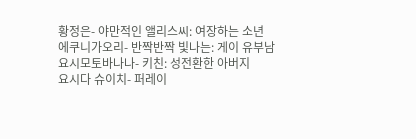황정은- 야만적인 앨리스씨: 여장하는 소년
에쿠니가오리- 반짝반짝 빛나는: 게이 유부남
요시모토바나나- 키친: 성전환한 아버지
요시다 슈이치- 퍼레이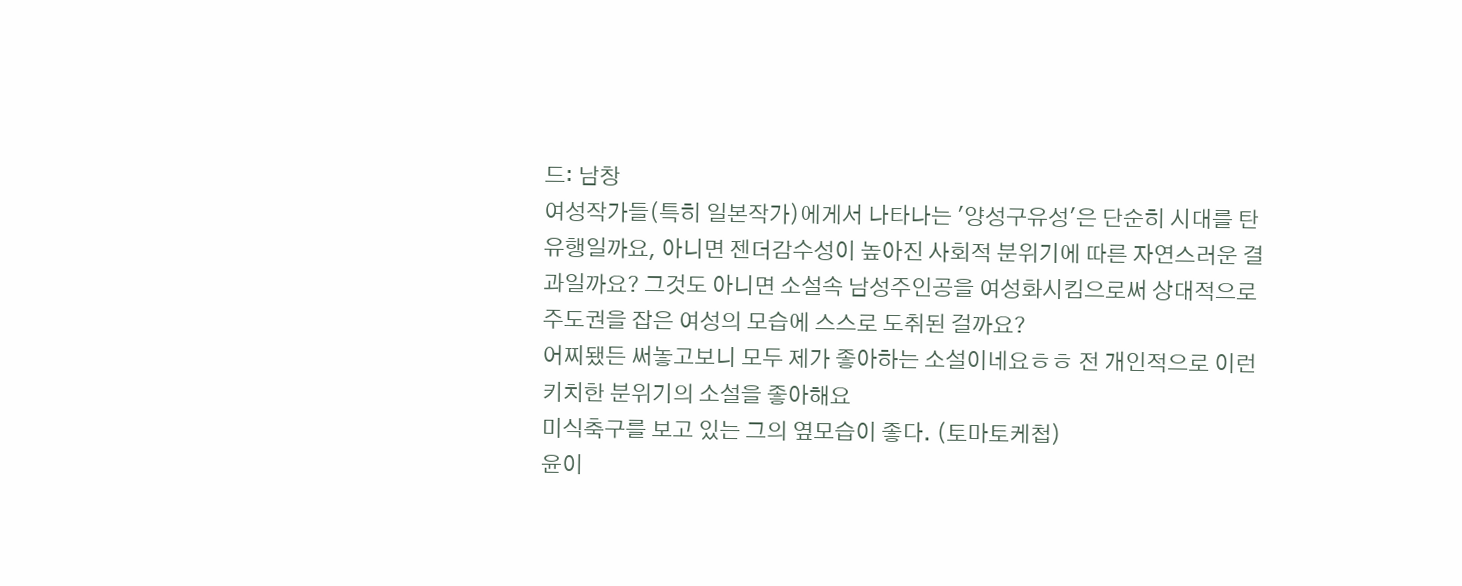드: 남창
여성작가들(특히 일본작가)에게서 나타나는 '양성구유성'은 단순히 시대를 탄 유행일까요, 아니면 젠더감수성이 높아진 사회적 분위기에 따른 자연스러운 결과일까요? 그것도 아니면 소설속 남성주인공을 여성화시킴으로써 상대적으로 주도권을 잡은 여성의 모습에 스스로 도취된 걸까요?
어찌됐든 써놓고보니 모두 제가 좋아하는 소설이네요ㅎㅎ 전 개인적으로 이런 키치한 분위기의 소설을 좋아해요
미식축구를 보고 있는 그의 옆모습이 좋다. (토마토케첩)
윤이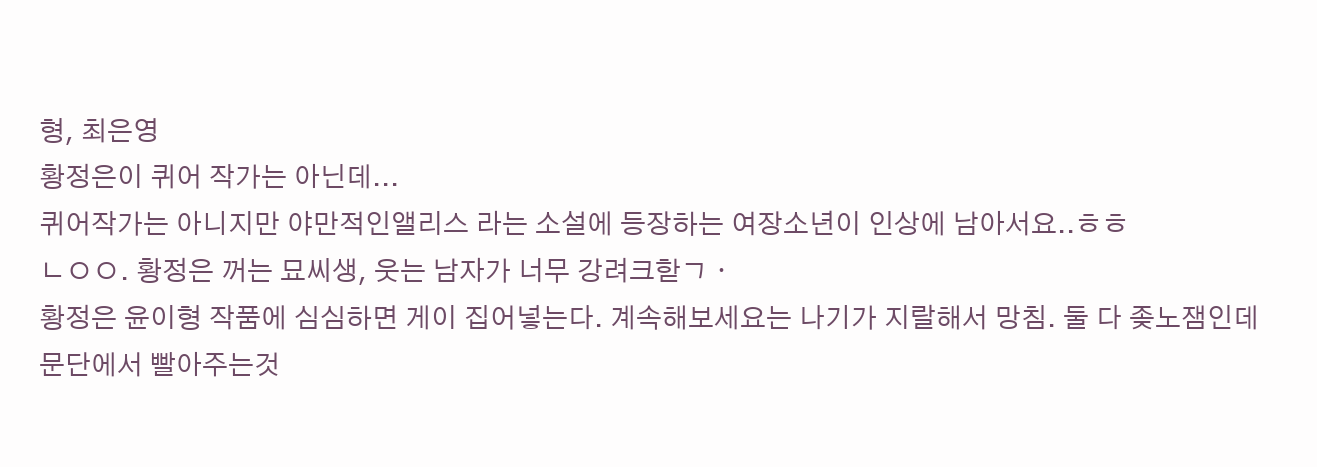형, 최은영
황정은이 퀴어 작가는 아닌데...
퀴어작가는 아니지만 야만적인앨리스 라는 소설에 등장하는 여장소년이 인상에 남아서요..ㅎㅎ
ㄴㅇㅇ. 황정은 꺼는 묘씨생, 웃는 남자가 너무 강려크핟ㄱㆍ
황정은 윤이형 작품에 심심하면 게이 집어넣는다. 계속해보세요는 나기가 지랄해서 망침. 둘 다 좆노잼인데 문단에서 빨아주는것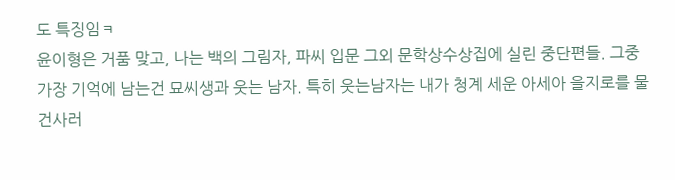도 특징임ㅋ
윤이형은 거품 맞고, 나는 백의 그림자, 파씨 입문 그외 문학상수상집에 실린 중단편들. 그중 가장 기억에 남는건 묘씨생과 웃는 남자. 특히 웃는남자는 내가 청계 세운 아세아 을지로를 물건사러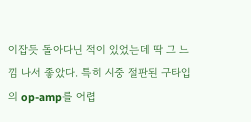이잡듯 돌아다닌 적이 있었는데 딱 그 느낌 나서 좋았다. 특히 시중 절판된 구타입의 op-amp를 어렵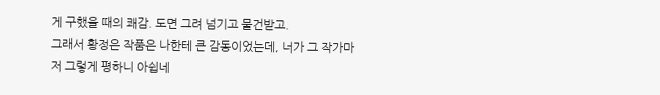게 구했을 때의 쾌감. 도면 그려 넘기고 물건받고.
그래서 황정은 작품은 나한테 큰 감동이었는데, 너가 그 작가마저 그렇게 평하니 아쉽네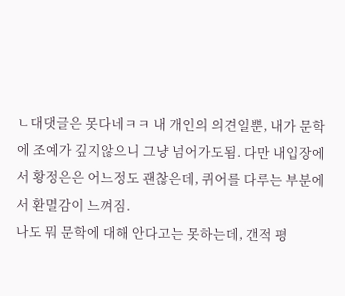ㄴ대댓글은 못다네ㅋㅋ 내 개인의 의견일뿐, 내가 문학에 조예가 깊지않으니 그냥 넘어가도됨. 다만 내입장에서 황정은은 어느정도 괜찮은데, 퀴어를 다루는 부분에서 환멸감이 느껴짐.
나도 뭐 문학에 대해 안다고는 못하는데, 갠적 평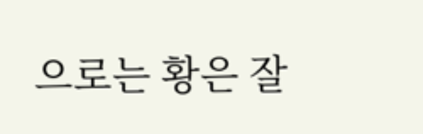으로는 황은 잘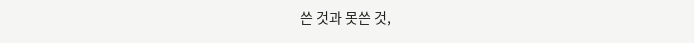쓴 것과 못쓴 것,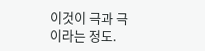이것이 극과 극이라는 정도.